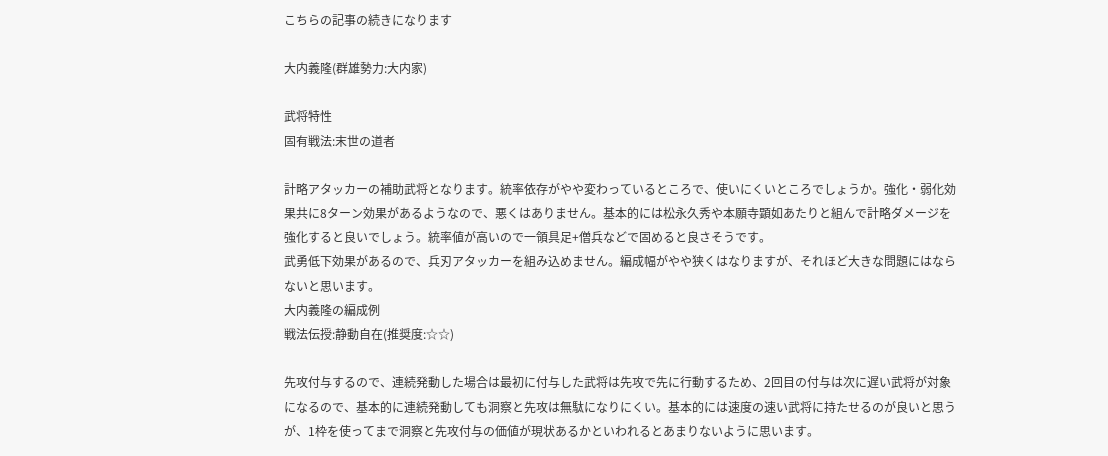こちらの記事の続きになります

大内義隆(群雄勢力:大内家)

武将特性
固有戦法:末世の道者

計略アタッカーの補助武将となります。統率依存がやや変わっているところで、使いにくいところでしょうか。強化・弱化効果共に8ターン効果があるようなので、悪くはありません。基本的には松永久秀や本願寺顕如あたりと組んで計略ダメージを強化すると良いでしょう。統率値が高いので一領具足+僧兵などで固めると良さそうです。
武勇低下効果があるので、兵刃アタッカーを組み込めません。編成幅がやや狭くはなりますが、それほど大きな問題にはならないと思います。
大内義隆の編成例
戦法伝授:静動自在(推奨度:☆☆)

先攻付与するので、連続発動した場合は最初に付与した武将は先攻で先に行動するため、2回目の付与は次に遅い武将が対象になるので、基本的に連続発動しても洞察と先攻は無駄になりにくい。基本的には速度の速い武将に持たせるのが良いと思うが、1枠を使ってまで洞察と先攻付与の価値が現状あるかといわれるとあまりないように思います。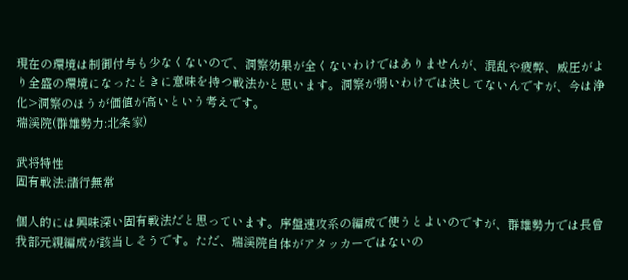現在の環境は制御付与も少なくないので、洞察効果が全くないわけではありませんが、混乱や疲弊、威圧がより全盛の環境になったときに意味を持つ戦法かと思います。洞察が弱いわけでは決してないんですが、今は浄化>洞察のほうが価値が高いという考えです。
瑞渓院(群雄勢力:北条家)

武将特性
固有戦法:諸行無常

個人的には興味深い固有戦法だと思っています。序盤速攻系の編成で使うとよいのですが、群雄勢力では長曾我部元親編成が該当しそうです。ただ、瑞渓院自体がアタッカーではないの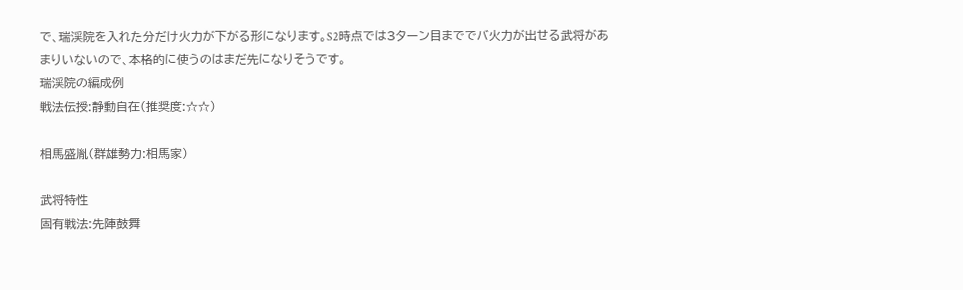で、瑞渓院を入れた分だけ火力が下がる形になります。S2時点では3ターン目まででバ火力が出せる武将があまりいないので、本格的に使うのはまだ先になりそうです。
瑞渓院の編成例
戦法伝授:静動自在(推奨度:☆☆)

相馬盛胤(群雄勢力:相馬家)

武将特性
固有戦法:先陣鼓舞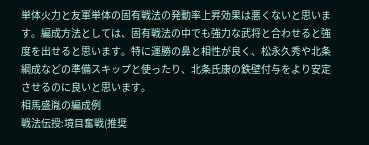単体火力と友軍単体の固有戦法の発動率上昇効果は悪くないと思います。編成方法としては、固有戦法の中でも強力な武将と合わせると強度を出せると思います。特に運勝の鼻と相性が良く、松永久秀や北条綱成などの準備スキップと使ったり、北条氏康の鉄壁付与をより安定させるのに良いと思います。
相馬盛胤の編成例
戦法伝授:境目奮戦(推奨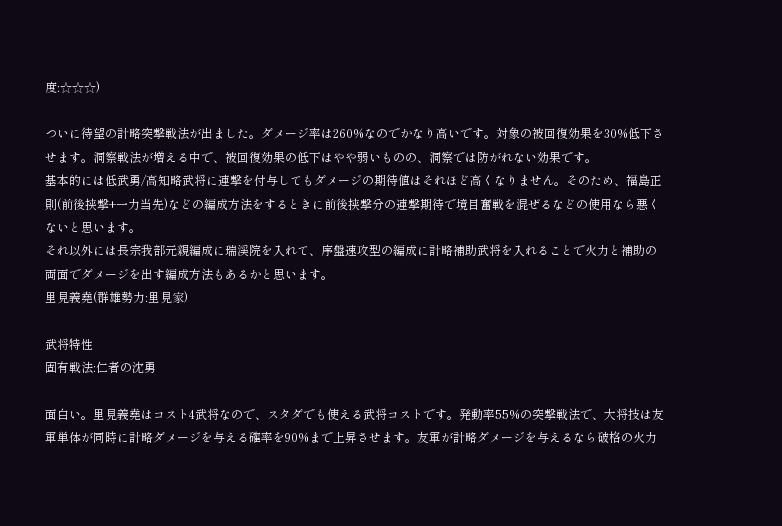度:☆☆☆)

ついに待望の計略突撃戦法が出ました。ダメージ率は260%なのでかなり高いです。対象の被回復効果を30%低下させます。洞察戦法が増える中で、被回復効果の低下はやや弱いものの、洞察では防がれない効果です。
基本的には低武勇/高知略武将に連撃を付与してもダメージの期待値はそれほど高くなりません。そのため、福島正則(前後挟撃+一力当先)などの編成方法をするときに前後挟撃分の連撃期待で境目奮戦を混ぜるなどの使用なら悪くないと思います。
それ以外には長宗我部元親編成に瑞渓院を入れて、序盤速攻型の編成に計略補助武将を入れることで火力と補助の両面でダメージを出す編成方法もあるかと思います。
里見義堯(群雄勢力:里見家)

武将特性
固有戦法:仁者の沈勇

面白い。里見義堯はコスト4武将なので、スタダでも使える武将コストです。発動率55%の突撃戦法で、大将技は友軍単体が同時に計略ダメージを与える確率を90%まで上昇させます。友軍が計略ダメージを与えるなら破格の火力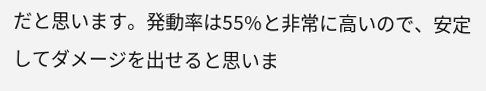だと思います。発動率は55%と非常に高いので、安定してダメージを出せると思いま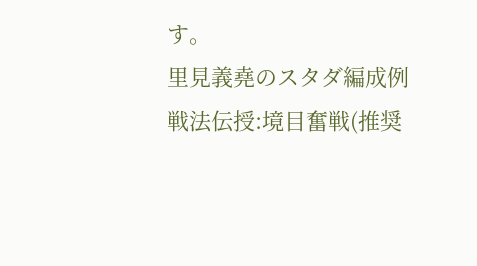す。
里見義堯のスタダ編成例
戦法伝授:境目奮戦(推奨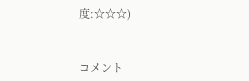度:☆☆☆)


コメント